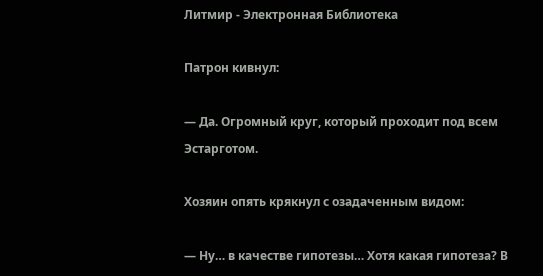Литмир - Электронная Библиотека

Патрон кивнул:

— Да. Огромный круг, который проходит под всем Эстарготом.

Хозяин опять крякнул с озадаченным видом:

— Ну… в качестве гипотезы… Хотя какая гипотеза? В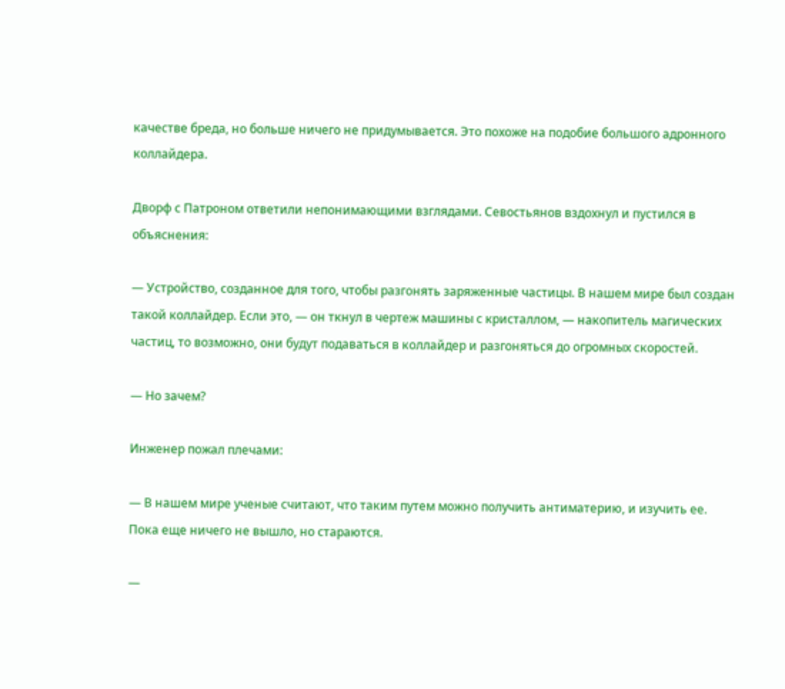качестве бреда, но больше ничего не придумывается. Это похоже на подобие большого адронного коллайдера.

Дворф с Патроном ответили непонимающими взглядами. Севостьянов вздохнул и пустился в объяснения:

— Устройство, созданное для того, чтобы разгонять заряженные частицы. В нашем мире был создан такой коллайдер. Если это, — он ткнул в чертеж машины с кристаллом, — накопитель магических частиц, то возможно, они будут подаваться в коллайдер и разгоняться до огромных скоростей.

— Но зачем?

Инженер пожал плечами:

— В нашем мире ученые считают, что таким путем можно получить антиматерию, и изучить ее. Пока еще ничего не вышло, но стараются.

—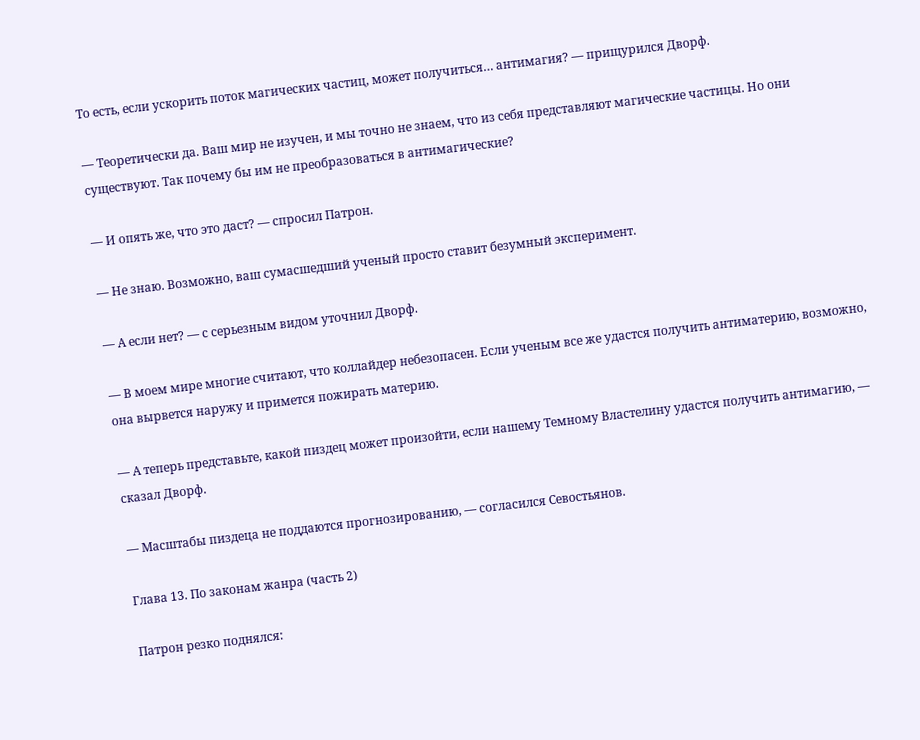То есть, если ускорить поток магических частиц, может получиться… антимагия? — прищурился Дворф.

— Теоретически да. Ваш мир не изучен, и мы точно не знаем, что из себя представляют магические частицы. Но они существуют. Так почему бы им не преобразоваться в антимагические?

— И опять же, что это даст? — спросил Патрон.

— Не знаю. Возможно, ваш сумасшедший ученый просто ставит безумный эксперимент.

— А если нет? — с серьезным видом уточнил Дворф.

— В моем мире многие считают, что коллайдер небезопасен. Если ученым все же удастся получить антиматерию, возможно, она вырвется наружу и примется пожирать материю.

— А теперь представьте, какой пиздец может произойти, если нашему Темному Властелину удастся получить антимагию, — сказал Дворф.

— Масштабы пиздеца не поддаются прогнозированию, — согласился Севостьянов.

Глава 13. По законам жанра (часть 2)

Патрон резко поднялся: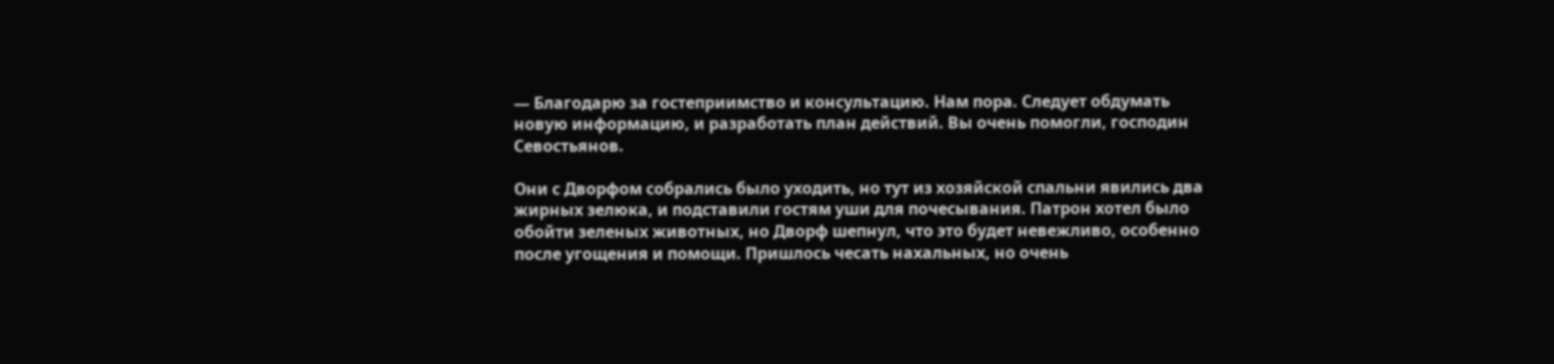— Благодарю за гостеприимство и консультацию. Нам пора. Следует обдумать новую информацию, и разработать план действий. Вы очень помогли, господин Севостьянов.

Они с Дворфом собрались было уходить, но тут из хозяйской спальни явились два жирных зелюка, и подставили гостям уши для почесывания. Патрон хотел было обойти зеленых животных, но Дворф шепнул, что это будет невежливо, особенно после угощения и помощи. Пришлось чесать нахальных, но очень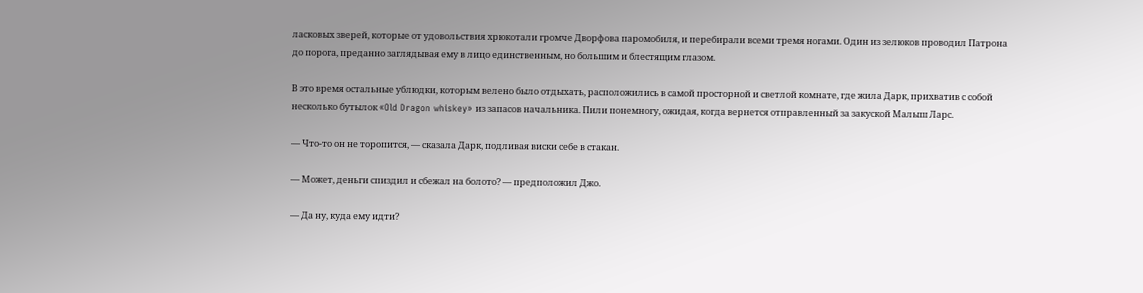ласковых зверей, которые от удовольствия хрюкотали громче Дворфова паромобиля, и перебирали всеми тремя ногами. Один из зелюков проводил Патрона до порога, преданно заглядывая ему в лицо единственным, но большим и блестящим глазом.

В это время остальные ублюдки, которым велено было отдыхать, расположились в самой просторной и светлой комнате, где жила Дарк, прихватив с собой несколько бутылок «Old Dragon whiskey» из запасов начальника. Пили понемногу, ожидая, когда вернется отправленный за закуской Малыш Ларс.

— Что-то он не торопится, — сказала Дарк, подливая виски себе в стакан.

— Может, деньги спиздил и сбежал на болото? — предположил Джо.

— Да ну, куда ему идти?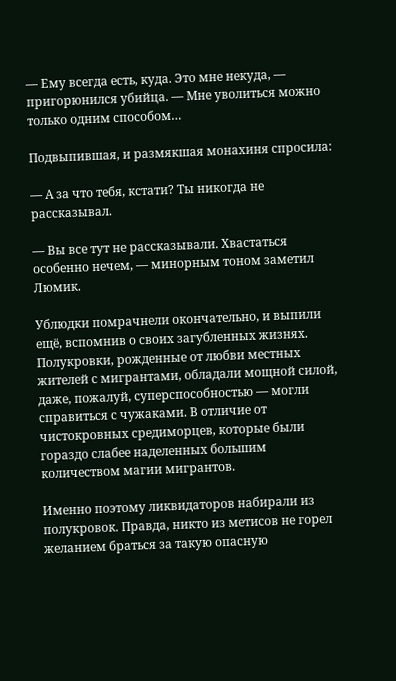— Ему всегда есть, куда. Это мне некуда, — пригорюнился убийца. — Мне уволиться можно только одним способом…

Подвыпившая, и размякшая монахиня спросила:

— А за что тебя, кстати? Ты никогда не рассказывал.

— Вы все тут не рассказывали. Хвастаться особенно нечем, — минорным тоном заметил Люмик.

Ублюдки помрачнели окончательно, и выпили ещё, вспомнив о своих загубленных жизнях. Полукровки, рожденные от любви местных жителей с мигрантами, обладали мощной силой, даже, пожалуй, суперспособностью — могли справиться с чужаками. В отличие от чистокровных средиморцев, которые были гораздо слабее наделенных большим количеством магии мигрантов.

Именно поэтому ликвидаторов набирали из полукровок. Правда, никто из метисов не горел желанием браться за такую опасную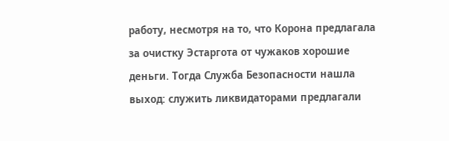работу, несмотря на то, что Корона предлагала за очистку Эстаргота от чужаков хорошие деньги. Тогда Служба Безопасности нашла выход: служить ликвидаторами предлагали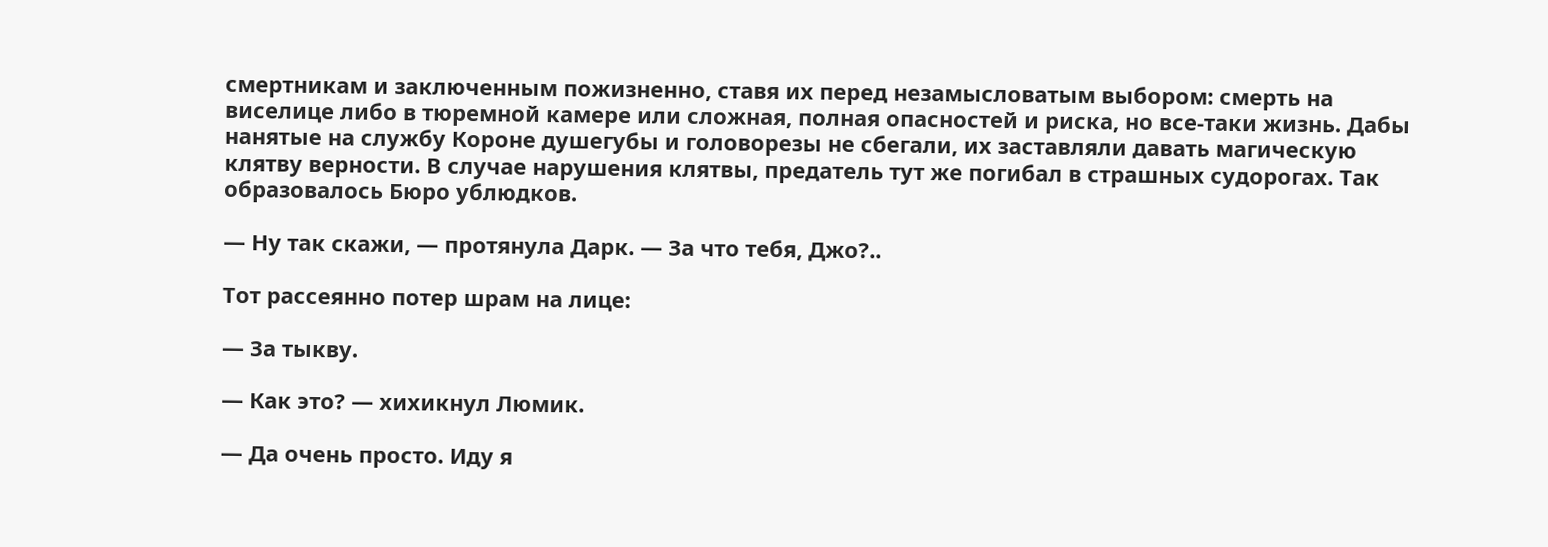смертникам и заключенным пожизненно, ставя их перед незамысловатым выбором: смерть на виселице либо в тюремной камере или сложная, полная опасностей и риска, но все-таки жизнь. Дабы нанятые на службу Короне душегубы и головорезы не сбегали, их заставляли давать магическую клятву верности. В случае нарушения клятвы, предатель тут же погибал в страшных судорогах. Так образовалось Бюро ублюдков.

— Ну так скажи, — протянула Дарк. — За что тебя, Джо?..

Тот рассеянно потер шрам на лице:

— За тыкву.

— Как это? — хихикнул Люмик.

— Да очень просто. Иду я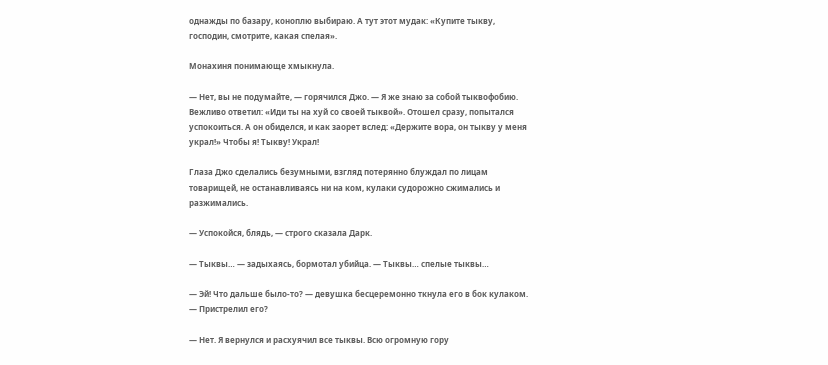однажды по базару, коноплю выбираю. А тут этот мудак: «Купите тыкву, господин, смотрите, какая спелая».

Монахиня понимающе хмыкнула.

— Нет, вы не подумайте, — горячился Джо. — Я же знаю за собой тыквофобию. Вежливо ответил: «Иди ты на хуй со своей тыквой». Отошел сразу, попытался успокоиться. А он обиделся, и как заорет вслед: «Держите вора, он тыкву у меня украл!» Чтобы я! Тыкву! Украл!

Глаза Джо сделались безумными, взгляд потерянно блуждал по лицам товарищей, не останавливаясь ни на ком, кулаки судорожно сжимались и разжимались.

— Успокойся, блядь, — строго сказала Дарк.

— Тыквы… — задыхаясь, бормотал убийца. — Тыквы… спелые тыквы…

— Эй! Что дальше было-то? — девушка бесцеремонно ткнула его в бок кулаком. — Пристрелил его?

— Нет. Я вернулся и расхуячил все тыквы. Всю огромную гору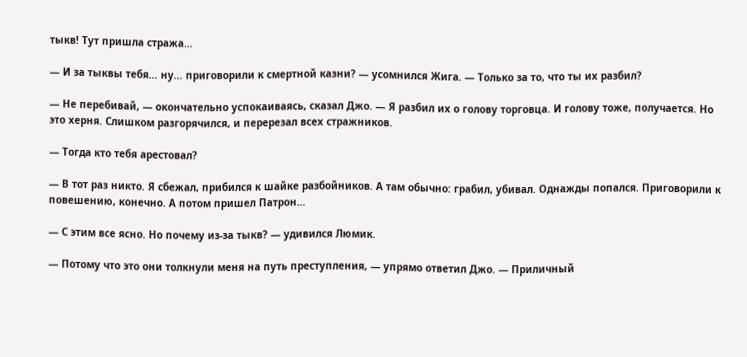тыкв! Тут пришла стража…

— И за тыквы тебя… ну… приговорили к смертной казни? — усомнился Жига. — Только за то, что ты их разбил?

— Не перебивай, — окончательно успокаиваясь, сказал Джо. — Я разбил их о голову торговца. И голову тоже, получается. Но это херня. Слишком разгорячился, и перерезал всех стражников.

— Тогда кто тебя арестовал?

— В тот раз никто. Я сбежал, прибился к шайке разбойников. А там обычно: грабил, убивал. Однажды попался. Приговорили к повешению, конечно. А потом пришел Патрон…

— С этим все ясно. Но почему из-за тыкв? — удивился Люмик.

— Потому что это они толкнули меня на путь преступления, — упрямо ответил Джо. — Приличный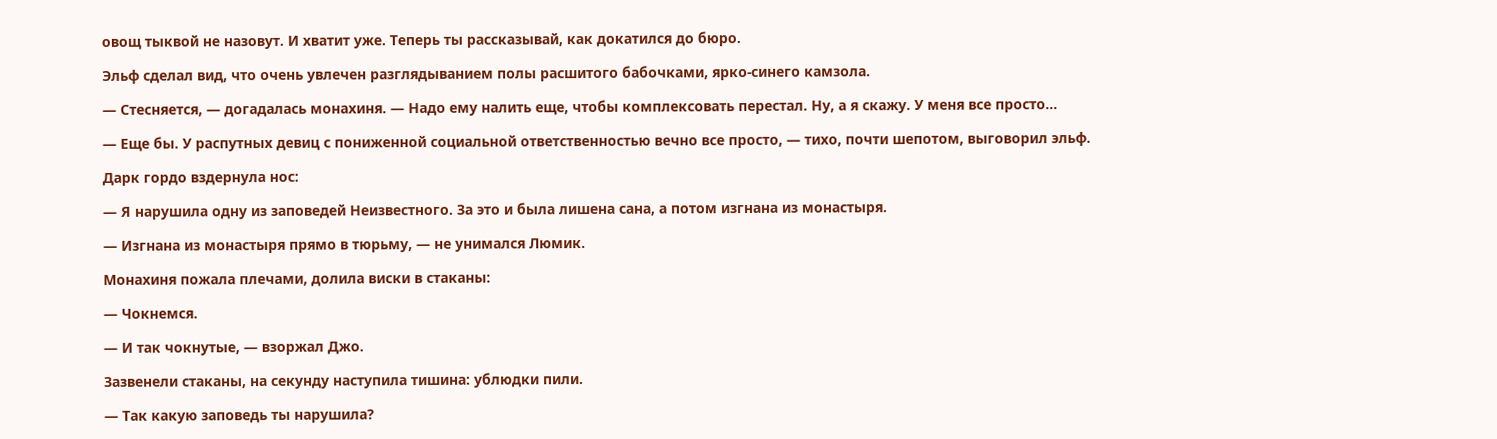овощ тыквой не назовут. И хватит уже. Теперь ты рассказывай, как докатился до бюро.

Эльф сделал вид, что очень увлечен разглядыванием полы расшитого бабочками, ярко-синего камзола.

— Стесняется, — догадалась монахиня. — Надо ему налить еще, чтобы комплексовать перестал. Ну, а я скажу. У меня все просто…

— Еще бы. У распутных девиц с пониженной социальной ответственностью вечно все просто, — тихо, почти шепотом, выговорил эльф.

Дарк гордо вздернула нос:

— Я нарушила одну из заповедей Неизвестного. За это и была лишена сана, а потом изгнана из монастыря.

— Изгнана из монастыря прямо в тюрьму, — не унимался Люмик.

Монахиня пожала плечами, долила виски в стаканы:

— Чокнемся.

— И так чокнутые, — взоржал Джо.

Зазвенели стаканы, на секунду наступила тишина: ублюдки пили.

— Так какую заповедь ты нарушила?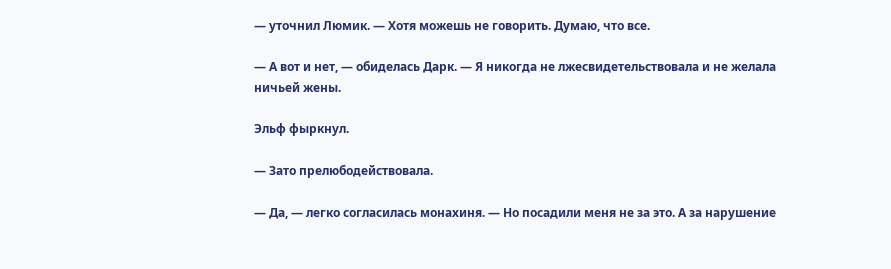— уточнил Люмик. — Хотя можешь не говорить. Думаю, что все.

— А вот и нет, — обиделась Дарк. — Я никогда не лжесвидетельствовала и не желала ничьей жены.

Эльф фыркнул.

— Зато прелюбодействовала.

— Да, — легко согласилась монахиня. — Но посадили меня не за это. А за нарушение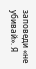заповеди «не убивай». Я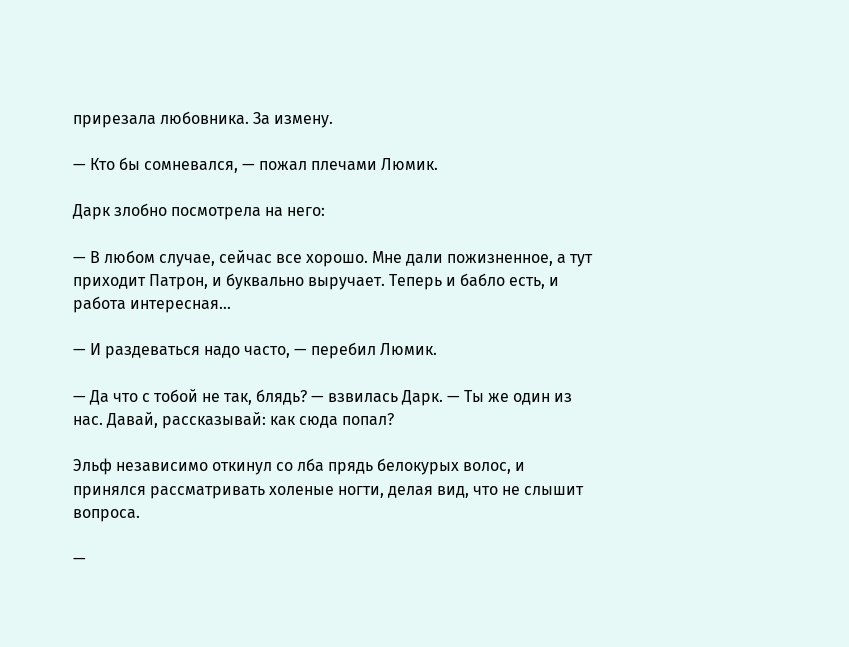прирезала любовника. За измену.

— Кто бы сомневался, — пожал плечами Люмик.

Дарк злобно посмотрела на него:

— В любом случае, сейчас все хорошо. Мне дали пожизненное, а тут приходит Патрон, и буквально выручает. Теперь и бабло есть, и работа интересная…

— И раздеваться надо часто, — перебил Люмик.

— Да что с тобой не так, блядь? — взвилась Дарк. — Ты же один из нас. Давай, рассказывай: как сюда попал?

Эльф независимо откинул со лба прядь белокурых волос, и принялся рассматривать холеные ногти, делая вид, что не слышит вопроса.

—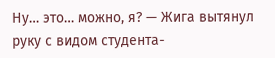Ну… это… можно, я? — Жига вытянул руку с видом студента-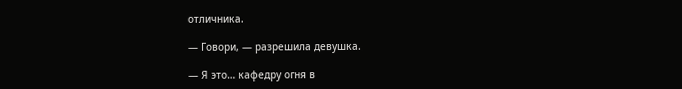отличника.

— Говори, — разрешила девушка.

— Я это… кафедру огня в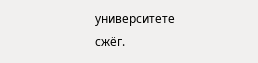университете сжёг.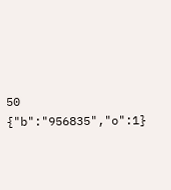50
{"b":"956835","o":1}